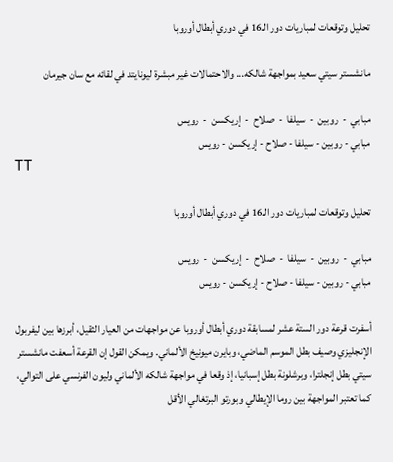تحليل وتوقعات لمباريات دور الـ16 في دوري أبطال أوروبا

مانشستر سيتي سعيد بمواجهة شالكه... والاحتمالات غير مبشرة ليونايتد في لقائه مع سان جيرمان

مبابي  -  روبين  -  سيلفا  -  صلاح  -  إريكسن  -  رويس
مبابي - روبين - سيلفا - صلاح - إريكسن - رويس
TT

تحليل وتوقعات لمباريات دور الـ16 في دوري أبطال أوروبا

مبابي  -  روبين  -  سيلفا  -  صلاح  -  إريكسن  -  رويس
مبابي - روبين - سيلفا - صلاح - إريكسن - رويس

أسفرت قرعة دور الستة عشر لمسابقة دوري أبطال أوروبا عن مواجهات من العيار الثقيل، أبرزها بين ليفربول الإنجليزي وصيف بطل الموسم الماضي، وبايرن ميونيخ الألماني. ويمكن القول إن القرعة أسعفت مانشستر سيتي بطل إنجلترا، وبرشلونة بطل إسبانيا، إذ وقعا في مواجهة شالكه الألماني وليون الفرنسي على التوالي، كما تعتبر المواجهة بين روما الإيطالي وبورتو البرتغالي الأقل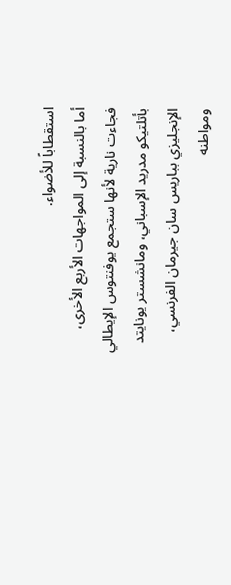استقطاباً للأضواء.
أما بالنسبة إلى المواجهات الأربع الأخرى، فجاءت نارية لأنها ستجمع يوفنتوس الإيطالي بأتلتيكو مدريد الإسباني، ومانشستر يونايتد الإنجليزي بباريس سان جيرمان الفرنسي، ومواطنه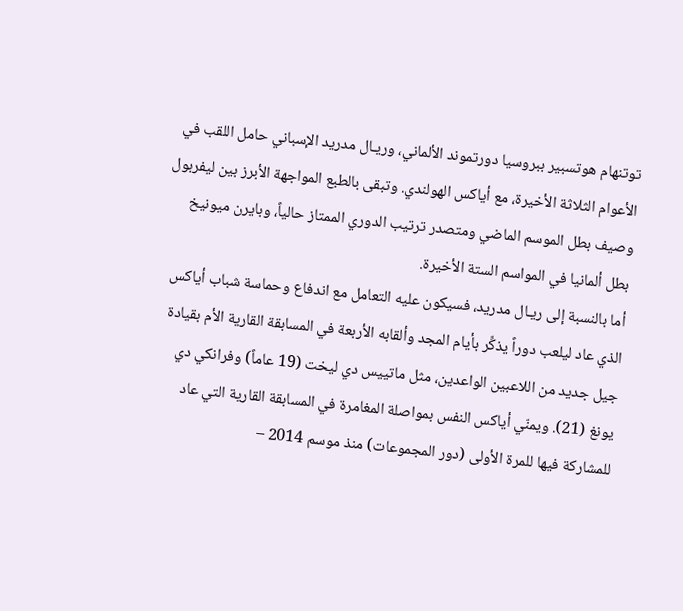توتنهام هوتسبير ببروسيا دورتموند الألماني، وريـال مدريد الإسباني حامل اللقب في الأعوام الثلاثة الأخيرة، مع أياكس الهولندي. وتبقى بالطبع المواجهة الأبرز بين ليفربول وصيف بطل الموسم الماضي ومتصدر ترتيب الدوري الممتاز حالياً، وبايرن ميونيخ بطل ألمانيا في المواسم الستة الأخيرة.
أما بالنسبة إلى ريـال مدريد، فسيكون عليه التعامل مع اندفاع وحماسة شباب أياكس الذي عاد ليلعب دوراً يذكِّر بأيام المجد وألقابه الأربعة في المسابقة القارية الأم بقيادة جيل جديد من اللاعبين الواعدين، مثل ماتييس دي ليخت (19 عاماً) وفرانكي دي يونغ (21). ويمنّي أياكس النفس بمواصلة المغامرة في المسابقة القارية التي عاد للمشاركة فيها للمرة الأولى (دور المجموعات) منذ موسم 2014 –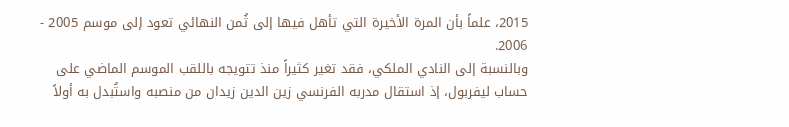2015، علماً بأن المرة الأخيرة التي تأهل فيها إلى ثُمن النهائي تعود إلى موسم 2005 - 2006.
وبالنسبة إلى النادي الملكي، فقد تغير كثيراً منذ تتويجه باللقب الموسم الماضي على حساب ليفربول، إذ استقال مدربه الفرنسي زين الدين زيدان من منصبه واستُبدل به أولاً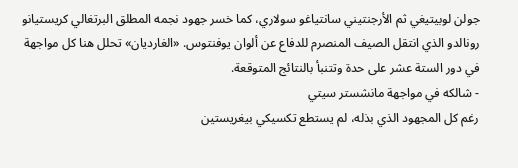جولن لوبيتيغي ثم الأرجنتيني سانتياغو سولاري، كما خسر جهود نجمه المطلق البرتغالي كريستيانو رونالدو الذي انتقل الصيف المنصرم للدفاع عن ألوان يوفنتوس. «الغارديان» تحلل هنا كل مواجهة في دور الستة عشر على حدة وتتنبأ بالنتائج المتوقعة.
- شالكه في مواجهة مانشستر سيتي
رغم كل المجهود الذي بذله، لم يستطع تكسيكي بيغريستين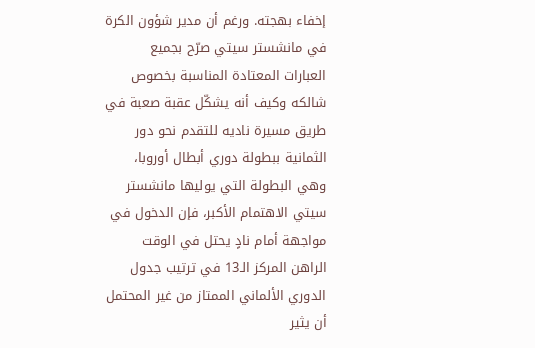إخفاء بهجته. ورغم أن مدير شؤون الكرة في مانشستر سيتي صرّح بجميع العبارات المعتادة المناسبة بخصوص شالكه وكيف أنه يشكّل عقبة صعبة في طريق مسيرة ناديه للتقدم نحو دور الثمانية ببطولة دوري أبطال أوروبا، وهي البطولة التي يوليها مانشستر سيتي الاهتمام الأكبر، فإن الدخول في مواجهة أمام نادٍ يحتل في الوقت الراهن المركز الـ13 في ترتيب جدول الدوري الألماني الممتاز من غير المحتمل أن يثير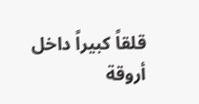قلقاً كبيراً داخل أروقة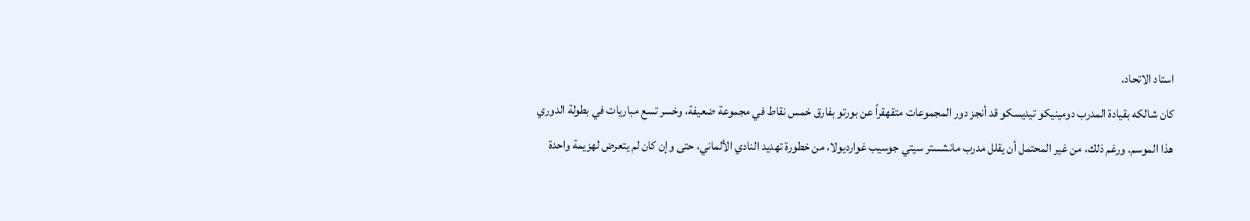استاد الاتحاد.
كان شالكه بقيادة المدرب دومينيكو تيديسكو قد أنجز دور المجموعات متقهقراً عن بورتو بفارق خمس نقاط في مجموعة ضعيفة، وخسر تسع مباريات في بطولة الدوري هذا الموسم. ورغم ذلك، من غير المحتمل أن يقلل مدرب مانشستر سيتي جوسيب غوارديولا، من خطورة تهديد النادي الألماني، حتى وإن كان لم يتعرض لهزيمة واحدة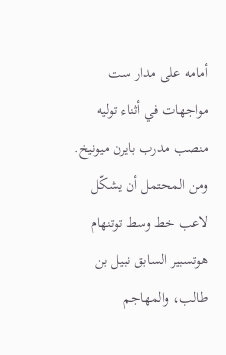أمامه على مدار ست مواجهات في أثناء توليه منصب مدرب بايرن ميونيخ. ومن المحتمل أن يشكّل لاعب خط وسط توتنهام هوتسبير السابق نبيل بن طالب، والمهاجم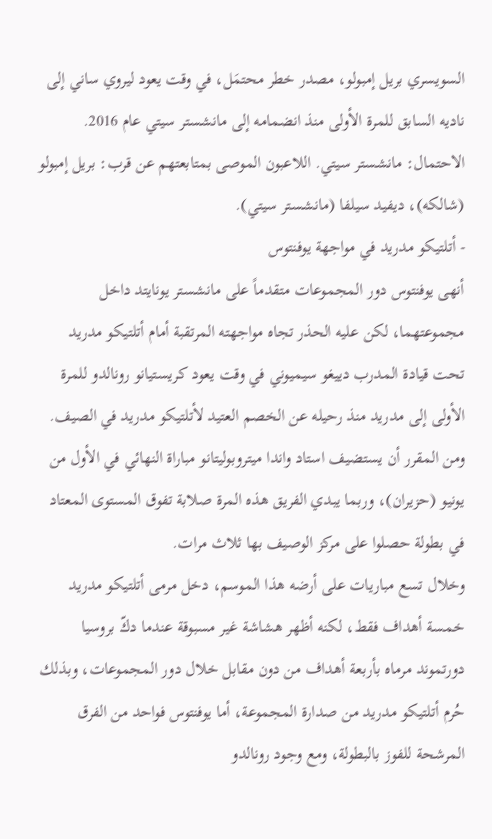السويسري بريل إمبولو، مصدر خطر محتمَل، في وقت يعود ليروي ساني إلى ناديه السابق للمرة الأولى منذ انضمامه إلى مانشستر سيتي عام 2016.
الاحتمال: مانشستر سيتي. اللاعبون الموصى بمتابعتهم عن قرب: بريل إمبولو (شالكه)، ديفيد سيلفا (مانشستر سيتي).
- أتلتيكو مدريد في مواجهة يوفنتوس
أنهى يوفنتوس دور المجموعات متقدماً على مانشستر يونايتد داخل مجموعتهما، لكن عليه الحذر تجاه مواجهته المرتقبة أمام أتلتيكو مدريد تحت قيادة المدرب دييغو سيميوني في وقت يعود كريستيانو رونالدو للمرة الأولى إلى مدريد منذ رحيله عن الخصم العتيد لأتلتيكو مدريد في الصيف. ومن المقرر أن يستضيف استاد واندا ميتروبوليتانو مباراة النهائي في الأول من يونيو (حزيران)، وربما يبدي الفريق هذه المرة صلابة تفوق المستوى المعتاد في بطولة حصلوا على مركز الوصيف بها ثلاث مرات.
وخلال تسع مباريات على أرضه هذا الموسم، دخل مرمى أتلتيكو مدريد خمسة أهداف فقط، لكنه أظهر هشاشة غير مسبوقة عندما دكّ بروسيا دورتموند مرماه بأربعة أهداف من دون مقابل خلال دور المجموعات، وبذلك حُرم أتلتيكو مدريد من صدارة المجموعة، أما يوفنتوس فواحد من الفرق المرشحة للفوز بالبطولة، ومع وجود رونالدو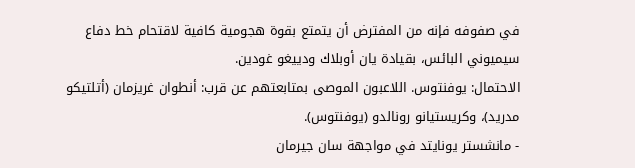في صفوفه فإنه من المفترض أن يتمتع بقوة هجومية كافية لاقتحام خط دفاع سيميوني البائس، بقيادة يان أوبلاك ودييغو غودين.
الاحتمال: يوفنتوس. اللاعبون الموصى بمتابعتهم عن قرب: أنطوان غريزمان (أتلتيكو مدريد)، وكريستيانو رونالدو (يوفنتوس).
- مانشستر يونايتد في مواجهة سان جيرمان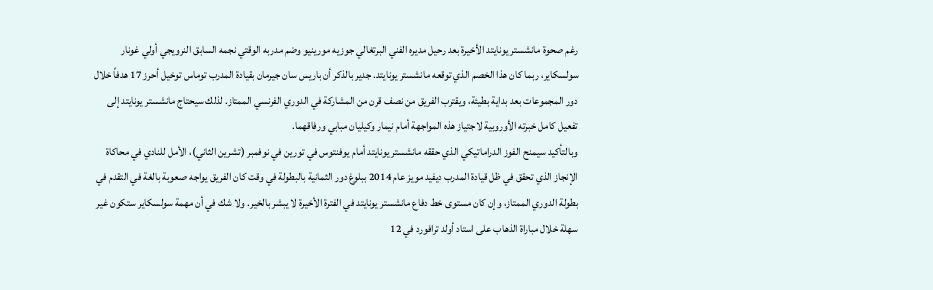رغم صحوة مانشستر يونايتد الأخيرة بعد رحيل مديره الفني البرتغالي جوزيه مورينيو وضم مدربه الوقتي نجمه السابق النرويجي أولي غونار سولسكاير، ربما كان هذا الخصم الذي توقعه مانشستر يونايتد. جدير بالذكر أن باريس سان جيرمان بقيادة المدرب توماس توخيل أحرز 17 هدفاً خلال دور المجموعات بعد بداية بطيئة، ويقترب الفريق من نصف قرن من المشاركة في الدوري الفرنسي الممتاز. لذلك سيحتاج مانشستر يونايتد إلى تفعيل كامل خبرته الأوروبية لاجتياز هذه المواجهة أمام نيمار وكيليان مبابي ورفاقهما.
وبالتأكيد سيمنح الفوز الدراماتيكي الذي حققه مانشستر يونايتد أمام يوفنتوس في تورين في نوفمبر (تشرين الثاني)، الأمل للنادي في محاكاة الإنجاز الذي تحقق في ظل قيادة المدرب ديفيد مويز عام 2014 ببلوغ دور الثمانية بالبطولة في وقت كان الفريق يواجه صعوبة بالغة في التقدم في بطولة الدوري الممتاز، وإن كان مستوى خط دفاع مانشستر يونايتد في الفترة الأخيرة لا يبشر بالخير. ولا شك في أن مهمة سولسكاير ستكون غير سهلة خلال مباراة الذهاب على استاد أولد ترافورد في 12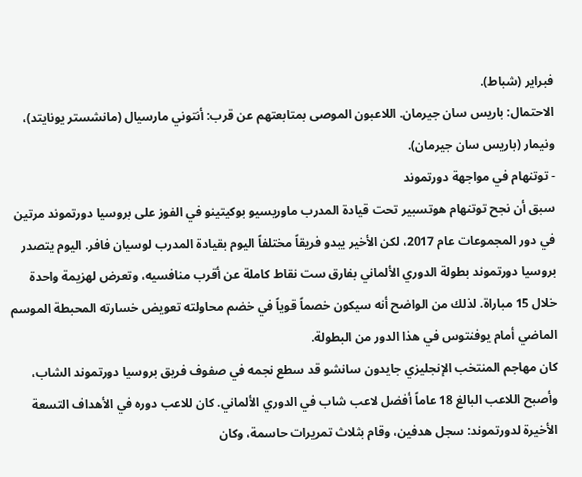فبراير (شباط).
الاحتمال: باريس سان جيرمان. اللاعبون الموصى بمتابعتهم عن قرب: أنتوني مارسيال (مانشستر يونايتد)، ونيمار (باريس سان جيرمان).
- توتنهام في مواجهة دورتموند
سبق أن نجح توتنهام هوتسبير تحت قيادة المدرب ماوريسيو بوكيتينو في الفوز على بروسيا دورتموند مرتين في دور المجموعات عام 2017، لكن الأخير يبدو فريقاً مختلفاً اليوم بقيادة المدرب لوسيان فافر. اليوم يتصدر بروسيا دورتموند بطولة الدوري الألماني بفارق ست نقاط كاملة عن أقرب منافسيه، وتعرض لهزيمة واحدة خلال 15 مباراة. لذلك من الواضح أنه سيكون خصماً قوياً في خضم محاولته تعويض خسارته المحبطة الموسم الماضي أمام يوفنتوس في هذا الدور من البطولة.
كان مهاجم المنتخب الإنجليزي جايدون سانشو قد سطع نجمه في صفوف فريق بروسيا دورتموند الشاب، وأصبح اللاعب البالغ 18 عاماً أفضل لاعب شاب في الدوري الألماني. كان للاعب دوره في الأهداف التسعة الأخيرة لدورتموند: سجل هدفين، وقام بثلاث تمريرات حاسمة، وكان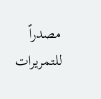مصدراً للتمريرات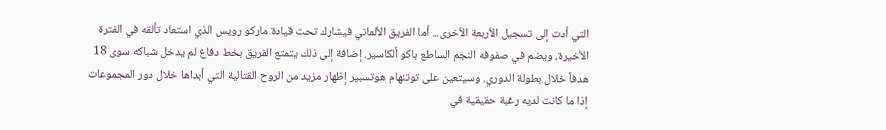التي أدت إلى تسجيل الأربعة الأخرى... أما الفريق الألماني فيشارك تحت قيادة ماركو رويس الذي استعاد تألقه في الفترة الأخيرة، ويضم في صفوفه النجم الساطع باكو ألكاسير. إضافة إلى ذلك يتمتع الفريق بخط دفاع لم يدخل شباكه سوى 18 هدفاً خلال بطولة الدوري. وسيتعين على توتنهام هوتسبير إظهار مزيد من الروح القتالية التي أبداها خلال دور المجموعات إذا ما كانت لديه رغبة حقيقية في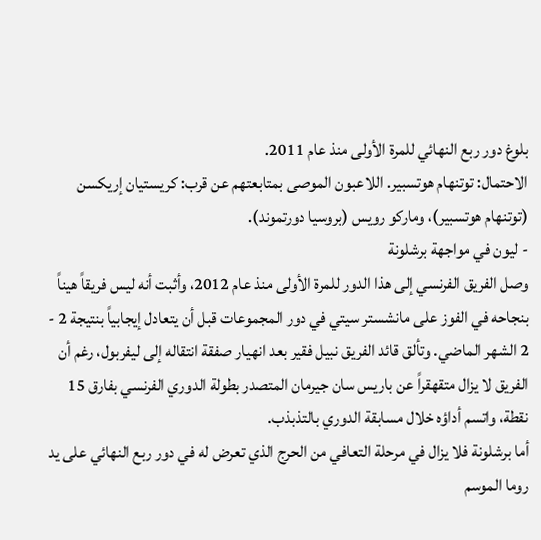بلوغ دور ربع النهائي للمرة الأولى منذ عام 2011.
الاحتمال: توتنهام هوتسبير. اللاعبون الموصى بمتابعتهم عن قرب: كريستيان إريكسن (توتنهام هوتسبير)، وماركو رويس (بروسيا دورتموند).
- ليون في مواجهة برشلونة
وصل الفريق الفرنسي إلى هذا الدور للمرة الأولى منذ عام 2012، وأثبت أنه ليس فريقاً هيناً بنجاحه في الفوز على مانشستر سيتي في دور المجموعات قبل أن يتعادل إيجابياً بنتيجة 2 - 2 الشهر الماضي. وتألق قائد الفريق نبيل فقير بعد انهيار صفقة انتقاله إلى ليفربول، رغم أن الفريق لا يزال متقهقراً عن باريس سان جيرمان المتصدر بطولة الدوري الفرنسي بفارق 15 نقطة، واتسم أداؤه خلال مسابقة الدوري بالتذبذب.
أما برشلونة فلا يزال في مرحلة التعافي من الحرج الذي تعرض له في دور ربع النهائي على يد روما الموسم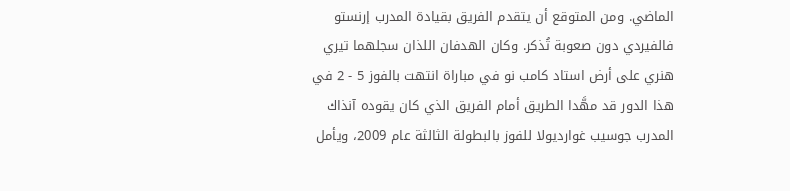الماضي. ومن المتوقع أن يتقدم الفريق بقيادة المدرب إرنستو فالفيردي دون صعوبة تُذكر. وكان الهدفان اللذان سجلهما تيري هنري على أرض استاد كامب نو في مباراة انتهت بالفوز 5 - 2 في هذا الدور قد مهَّدا الطريق أمام الفريق الذي كان يقوده آنذاك المدرب جوسيب غوارديولا للفوز بالبطولة الثالثة عام 2009، ويأمل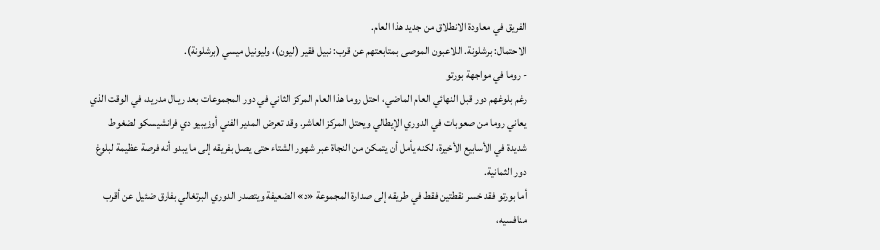الفريق في معاودة الانطلاق من جديد هذا العام.
الاحتمال: برشلونة. اللاعبون الموصى بمتابعتهم عن قرب: نبيل فقير (ليون)، وليونيل ميسي (برشلونة).
- روما في مواجهة بورتو
رغم بلوغهم دور قبل النهائي العام الماضي، احتل روما هذا العام المركز الثاني في دور المجموعات بعد ريـال مدريد، في الوقت الذي يعاني روما من صعوبات في الدوري الإيطالي ويحتل المركز العاشر. وقد تعرض المدير الفني أوزيبيو دي فرانشيسكو لضغوط شديدة في الأسابيع الأخيرة، لكنه يأمل أن يتمكن من النجاة عبر شهور الشتاء حتى يصل بفريقه إلى ما يبدو أنه فرصة عظيمة لبلوغ دور الثمانية.
أما بورتو فقد خسر نقطتين فقط في طريقه إلى صدارة المجموعة «د» الضعيفة ويتصدر الدوري البرتغالي بفارق ضئيل عن أقرب منافسيه،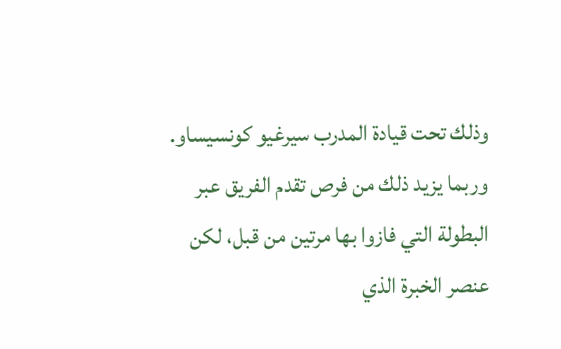وذلك تحت قيادة المدرب سيرغيو كونسيساو. وربما يزيد ذلك من فرص تقدم الفريق عبر البطولة التي فازوا بها مرتين من قبل، لكن عنصر الخبرة الذي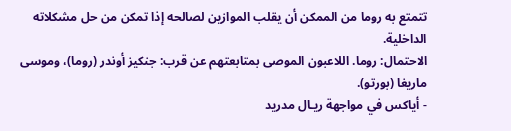تتمتع به روما من الممكن أن يقلب الموازين لصالحه إذا تمكن من حل مشكلاته الداخلية.
الاحتمال: روما. اللاعبون الموصى بمتابعتهم عن قرب: جنكيز أوندر (روما)، وموسى ماريغا (بورتو).
- أياكس في مواجهة ريـال مدريد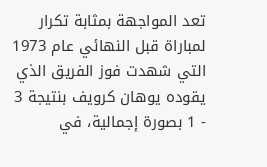تعد المواجهة بمثابة تكرار لمباراة قبل النهائي عام 1973 التي شهدت فوز الفريق الذي يقوده يوهان كرويف بنتيجة 3 - 1 بصورة إجمالية، في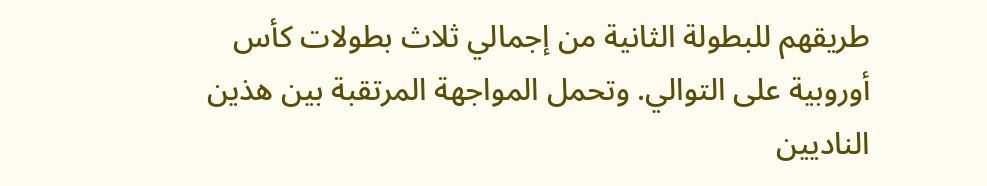طريقهم للبطولة الثانية من إجمالي ثلاث بطولات كأس أوروبية على التوالي. وتحمل المواجهة المرتقبة بين هذين الناديين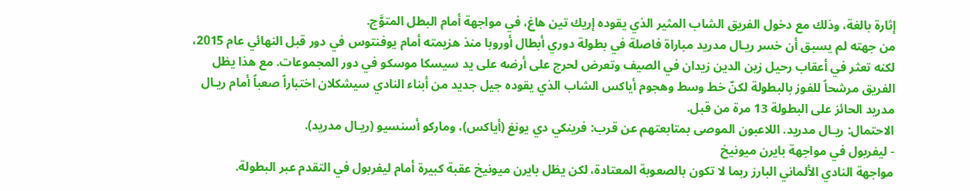إثارة بالغة، وذلك مع دخول الفريق الشاب المثير الذي يقوده إريك تين هاغ، في مواجهة أمام البطل المتوَّج.
من جهته لم يسبق أن خسر ريـال مدريد مباراة فاصلة في بطولة دوري أبطال أوروبا منذ هزيمته أمام يوفنتوس في دور قبل النهائي عام 2015، لكنه تعثر في أعقاب رحيل زين الدين زيدان في الصيف وتعرض لحرج على أرضه على يد سيسكا موسكو في دور المجموعات. مع هذا يظل الفريق مرشحاً للفوز بالبطولة لكنّ خط وسط وهجوم أياكس الشاب الذي يقوده جيل جديد من أبناء النادي سيشكلان اختباراً صعباً أمام ريـال مدريد الحائز على البطولة 13 مرة من قبل.
الاحتمال: ريـال مدريد. اللاعبون الموصى بمتابعتهم عن قرب: فرينكي دي يونغ (أياكس)، وماركو أسنسيو (ريـال مدريد).
- ليفربول في مواجهة بايرن ميونيخ
مواجهة النادي الألماني البارز ربما لا تكون بالصعوبة المعتادة، لكن يظل بايرن ميونيخ عقبة كبيرة أمام ليفربول في التقدم عبر البطولة.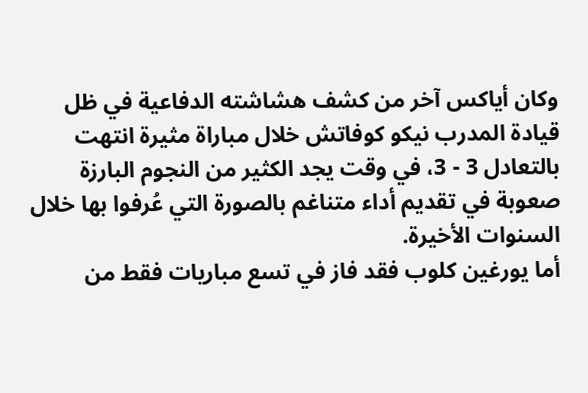وكان أياكس آخر من كشف هشاشته الدفاعية في ظل قيادة المدرب نيكو كوفاتش خلال مباراة مثيرة انتهت بالتعادل 3 - 3، في وقت يجد الكثير من النجوم البارزة صعوبة في تقديم أداء متناغم بالصورة التي عُرفوا بها خلال السنوات الأخيرة.
أما يورغين كلوب فقد فاز في تسع مباريات فقط من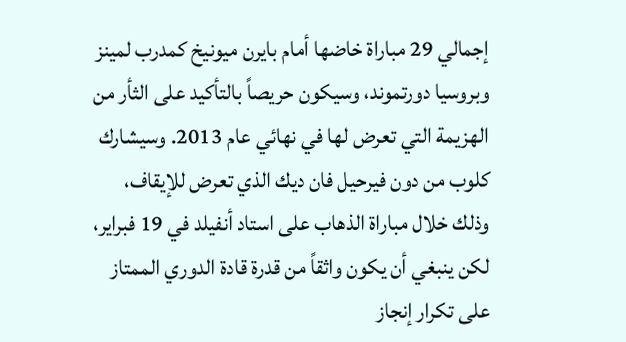إجمالي 29 مباراة خاضها أمام بايرن ميونيخ كمدرب لمينز وبروسيا دورتموند، وسيكون حريصاً بالتأكيد على الثأر من الهزيمة التي تعرض لها في نهائي عام 2013. وسيشارك كلوب من دون فيرحيل فان ديك الذي تعرض للإيقاف، وذلك خلال مباراة الذهاب على استاد أنفيلد في 19 فبراير، لكن ينبغي أن يكون واثقاً من قدرة قادة الدوري الممتاز على تكرار إنجاز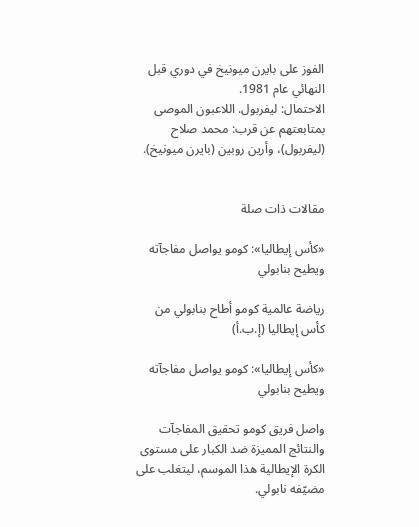الفوز على بايرن ميونيخ في دوري قبل النهائي عام 1981.
الاحتمال: ليفربول. اللاعبون الموصى بمتابعتهم عن قرب: محمد صلاح (ليفربول)، وأرين روبين (بايرن ميونيخ).


مقالات ذات صلة

«كأس إيطاليا»: كومو يواصل مفاجآته ويطيح بنابولي

رياضة عالمية كومو أطاح بنابولي من كأس إيطاليا (إ.ب.أ)

«كأس إيطاليا»: كومو يواصل مفاجآته ويطيح بنابولي

واصل فريق كومو تحقيق المفاجآت والنتائج المميزة ضد الكبار على مستوى الكرة الإيطالية هذا الموسم، ليتغلب على مضيّفه نابولي.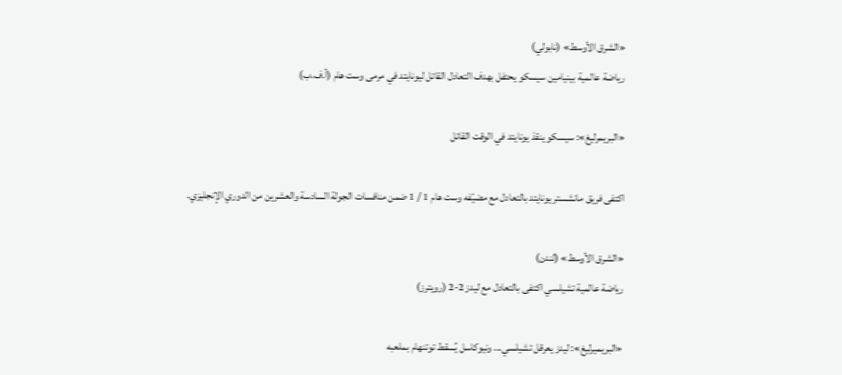«الشرق الأوسط» (نابولي)
رياضة عالمية بينيامين سيسكو يحتفل بهدف التعادل القاتل ليونايتد في مرمى وست هام (أ.ف.ب)

«البريمرليغ»: سيسكو ينقذ يونايتد في الوقت القاتل

اكتفى فريق مانشستر يونايتد بالتعادل مع مضيّفه وست هام 1 / 1 ضمن منافسات الجولة السادسة والعشرين من الدوري الإنجليزي.

«الشرق الأوسط» (لندن)
رياضة عالمية تشيلسي اكتفى بالتعادل مع ليدز 2-2 (رويترز)

«البريميرليغ»: ليدز يعرقل تشيلسي... ونيوكاسل يُسقط توتنهام بملعبه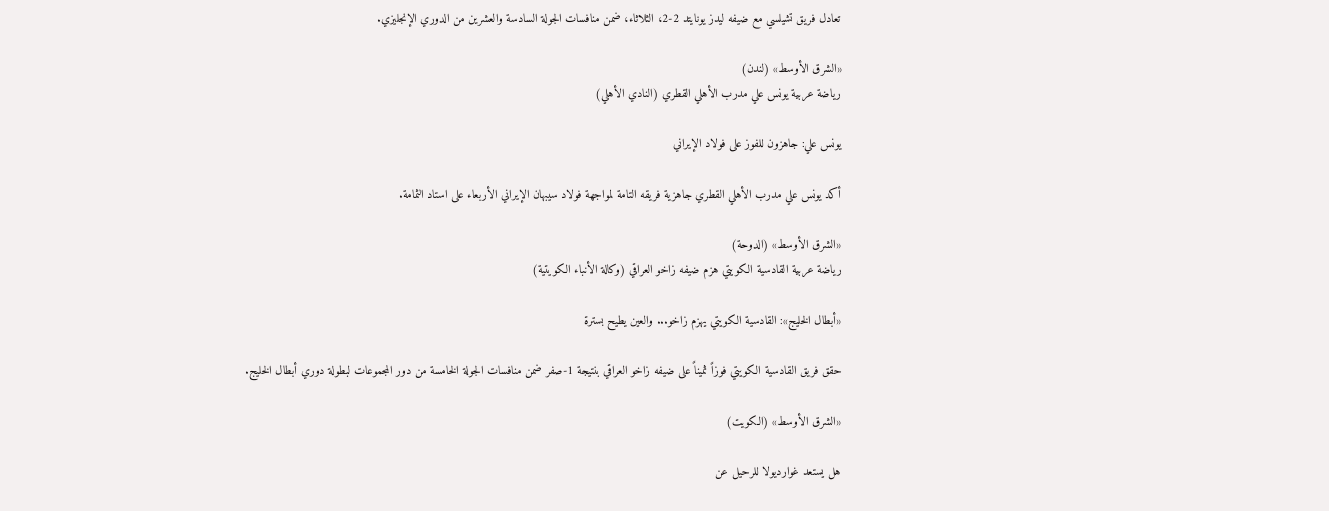تعادل فريق تشيلسي مع ضيفه ليدز يونايتد 2-2، الثلاثاء، ضمن منافسات الجولة السادسة والعشرين من الدوري الإنجليزي.

«الشرق الأوسط» (لندن)
رياضة عربية يونس علي مدرب الأهلي القطري (النادي الأهلي)

يونس علي: جاهزون للفوز على فولاد الإيراني

أكد يونس علي مدرب الأهلي القطري جاهزية فريقه التامة لمواجهة فولاد سيبهان الإيراني الأربعاء على استاد الثمامة.

«الشرق الأوسط» (الدوحة)
رياضة عربية القادسية الكويتي هزم ضيفه زاخو العراقي (وكالة الأنباء الكويتية)

«أبطال الخليج»: القادسية الكويتي يهزم زاخو... والعين يطيح بسترة

حقق فريق القادسية الكويتي فوزاً ثميناً على ضيفه زاخو العراقي بنتيجة 1-صفر ضمن منافسات الجولة الخامسة من دور المجموعات لبطولة دوري أبطال الخليج.

«الشرق الأوسط» (الكويت)

هل يستعد غوارديولا للرحيل عن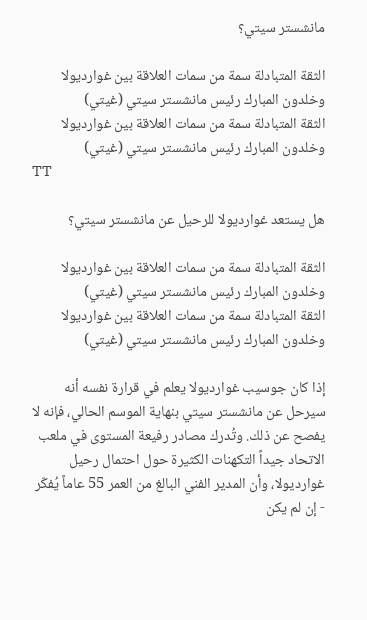مانشستر سيتي؟

الثقة المتبادلة سمة من سمات العلاقة بين غوارديولا وخلدون المبارك رئيس مانشستر سيتي (غيتي)
الثقة المتبادلة سمة من سمات العلاقة بين غوارديولا وخلدون المبارك رئيس مانشستر سيتي (غيتي)
TT

هل يستعد غوارديولا للرحيل عن مانشستر سيتي؟

الثقة المتبادلة سمة من سمات العلاقة بين غوارديولا وخلدون المبارك رئيس مانشستر سيتي (غيتي)
الثقة المتبادلة سمة من سمات العلاقة بين غوارديولا وخلدون المبارك رئيس مانشستر سيتي (غيتي)

إذا كان جوسيب غوارديولا يعلم في قرارة نفسه أنه سيرحل عن مانشستر سيتي بنهاية الموسم الحالي، فإنه لا يفصح عن ذلك. وتُدرك مصادر رفيعة المستوى في ملعب الاتحاد جيداً التكهنات الكثيرة حول احتمال رحيل غوارديولا، وأن المدير الفني البالغ من العمر 55 عاماً يُفكّر - إن لم يكن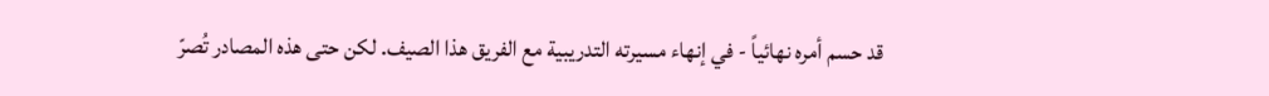قد حسم أمره نهائياً - في إنهاء مسيرته التدريبية مع الفريق هذا الصيف. لكن حتى هذه المصادر تُصرّ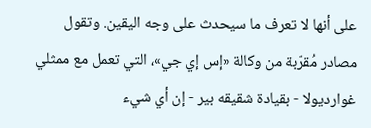على أنها لا تعرف ما سيحدث على وجه اليقين. وتقول مصادر مُقرّبة من وكالة «إس إي جي»، التي تعمل مع ممثلي غوارديولا - بقيادة شقيقه بير - إن أي شيء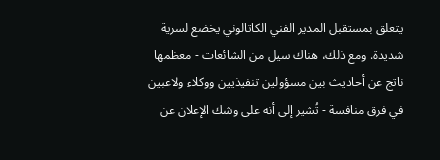يتعلق بمستقبل المدير الفني الكاتالوني يخضع لسرية شديدة. ومع ذلك، هناك سيل من الشائعات - معظمها ناتج عن أحاديث بين مسؤولين تنفيذيين ووكلاء ولاعبين في فرق منافسة - تُشير إلى أنه على وشك الإعلان عن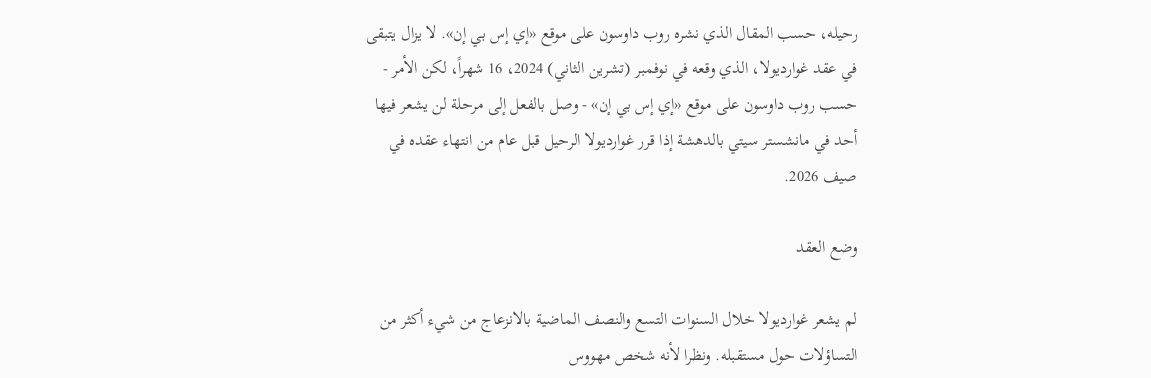رحيله، حسب المقال الذي نشره روب داوسون على موقع «إي إس بي إن». لا يزال يتبقى في عقد غوارديولا، الذي وقعه في نوفمبر (تشرين الثاني) 2024، 16 شهراً، لكن الأمر - حسب روب داوسون على موقع «إي إس بي إن» - وصل بالفعل إلى مرحلة لن يشعر فيها أحد في مانشستر سيتي بالدهشة إذا قرر غوارديولا الرحيل قبل عام من انتهاء عقده في صيف 2026.

وضع العقد

لم يشعر غوارديولا خلال السنوات التسع والنصف الماضية بالانزعاج من شيء أكثر من التساؤلات حول مستقبله. ونظرا لأنه شخص مهووس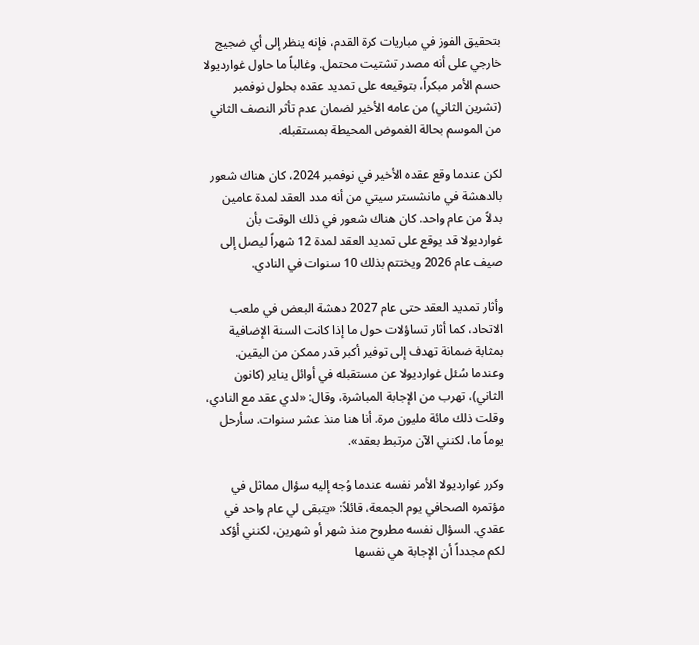بتحقيق الفوز في مباريات كرة القدم، فإنه ينظر إلى أي ضجيج خارجي على أنه مصدر تشتيت محتمل. وغالباً ما حاول غوارديولا حسم الأمر مبكراً، بتوقيعه على تمديد عقده بحلول نوفمبر (تشرين الثاني) من عامه الأخير لضمان عدم تأثر النصف الثاني من الموسم بحالة الغموض المحيطة بمستقبله.

لكن عندما وقع عقده الأخير في نوفمبر 2024، كان هناك شعور بالدهشة في مانشستر سيتي من أنه مدد العقد لمدة عامين بدلاً من عام واحد. كان هناك شعور في ذلك الوقت بأن غوارديولا قد يوقع على تمديد العقد لمدة 12 شهراً ليصل إلى صيف عام 2026 ويختتم بذلك 10 سنوات في النادي.

وأثار تمديد العقد حتى عام 2027 دهشة البعض في ملعب الاتحاد، كما أثار تساؤلات حول ما إذا كانت السنة الإضافية بمثابة ضمانة تهدف إلى توفير أكبر قدر ممكن من اليقين. وعندما سُئل غوارديولا عن مستقبله في أوائل يناير (كانون الثاني)، تهرب من الإجابة المباشرة، وقال: «لدي عقد مع النادي، وقلت ذلك مائة مليون مرة. أنا هنا منذ عشر سنوات. سأرحل يوماً ما، لكنني الآن مرتبط بعقد».

وكرر غوارديولا الأمر نفسه عندما وُجه إليه سؤال مماثل في مؤتمره الصحافي يوم الجمعة، قائلاً: «يتبقى لي عام واحد في عقدي. السؤال نفسه مطروح منذ شهر أو شهرين، لكنني أؤكد لكم مجدداً أن الإجابة هي نفسها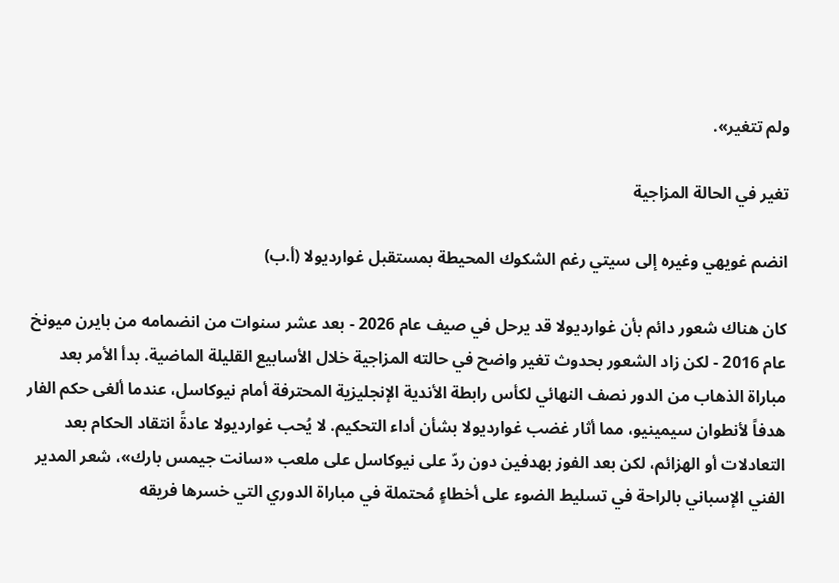ولم تتغير».

تغير في الحالة المزاجية

انضم غويهي وغيره إلى سيتي رغم الشكوك المحيطة بمستقبل غوارديولا (أ.ب)

كان هناك شعور دائم بأن غوارديولا قد يرحل في صيف عام 2026 - بعد عشر سنوات من انضمامه من بايرن ميونخ عام 2016 - لكن زاد الشعور بحدوث تغير واضح في حالته المزاجية خلال الأسابيع القليلة الماضية. بدأ الأمر بعد مباراة الذهاب من الدور نصف النهائي لكأس رابطة الأندية الإنجليزية المحترفة أمام نيوكاسل، عندما ألغى حكم الفار هدفاً لأنطوان سيمينيو، مما أثار غضب غوارديولا بشأن أداء التحكيم. لا يُحب غوارديولا عادةً انتقاد الحكام بعد التعادلات أو الهزائم، لكن بعد الفوز بهدفين دون ردّ على نيوكاسل على ملعب «سانت جيمس بارك»، شعر المدير الفني الإسباني بالراحة في تسليط الضوء على أخطاءٍ مُحتملة في مباراة الدوري التي خسرها فريقه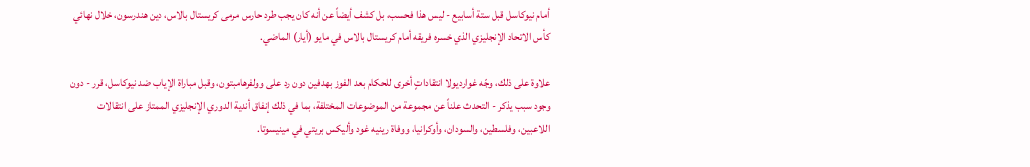أمام نيوكاسل قبل ستة أسابيع - ليس هذا فحسب، بل كشف أيضاً عن أنه كان يجب طرد حارس مرمى كريستال بالاس، دين هندرسون، خلال نهائي كأس الاتحاد الإنجليزي الذي خسره فريقه أمام كريستال بالاس في مايو (أيار) الماضي.

علاوة على ذلك، وجّه غوارديولا انتقاداتٍ أخرى للحكام بعد الفوز بهدفين دون رد على وولفرهامبتون، وقبل مباراة الإياب ضد نيوكاسل، قرر - دون وجود سبب يذكر - التحدث علناً عن مجموعة من الموضوعات المختلفة، بما في ذلك إنفاق أندية الدوري الإنجليزي الممتاز على انتقالات اللاعبين، وفلسطين، والسودان، وأوكرانيا، ووفاة رينيه غود وأليكس بريتي في مينيسوتا.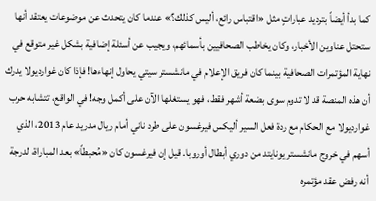كما بدأ أيضاً بترديد عباراتٍ مثل «اقتباس رائع، أليس كذلك؟» عندما كان يتحدث عن موضوعات يعتقد أنها ستحتل عناوين الأخبار، وكان يخاطب الصحافيين بأسمائهم، ويجيب عن أسئلة إضافية بشكل غير متوقع في نهاية المؤتمرات الصحافية بينما كان فريق الإعلام في مانشستر سيتي يحاول إنهاءها! فإذا كان غوارديولا يدرك أن هذه المنصة قد لا تدوم سوى بضعة أشهر فقط، فهو يستغلها الآن على أكمل وجه! في الواقع، تتشابه حرب غوارديولا مع الحكام مع ردة فعل السير أليكس فيرغسون على طرد ناني أمام ريال مدريد عام 2013، الذي أسهم في خروج مانشستر يونايتد من دوري أبطال أوروبا. قيل إن فيرغسون كان «مُحبطاً» بعد المباراة، لدرجة أنه رفض عقد مؤتمره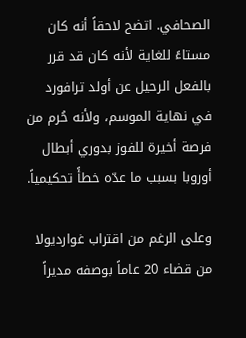الصحافي. اتضح لاحقاً أنه كان مستاءً للغاية لأنه كان قد قرر بالفعل الرحيل عن أولد ترافورد في نهاية الموسم، ولأنه حُرم من فرصة أخيرة للفوز بدوري أبطال أوروبا بسبب ما عدّه خطأً تحكيمياً.

وعلى الرغم من اقتراب غوارديولا من قضاء 20 عاماً بوصفه مديراً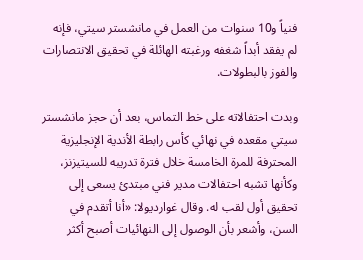فنياً و10 سنوات من العمل في مانشستر سيتي، فإنه لم يفقد أبداً شغفه ورغبته الهائلة في تحقيق الانتصارات والفوز بالبطولات.

وبدت احتفالاته على خط التماس، بعد أن حجز مانشستر سيتي مقعده في نهائي كأس رابطة الأندية الإنجليزية المحترفة للمرة الخامسة خلال فترة تدريبه للسيتيزنز، وكأنها تشبه احتفالات مدير فني مبتدئ يسعى إلى تحقيق أول لقب له. وقال غوارديولا: «أنا أتقدم في السن، وأشعر بأن الوصول إلى النهائيات أصبح أكثر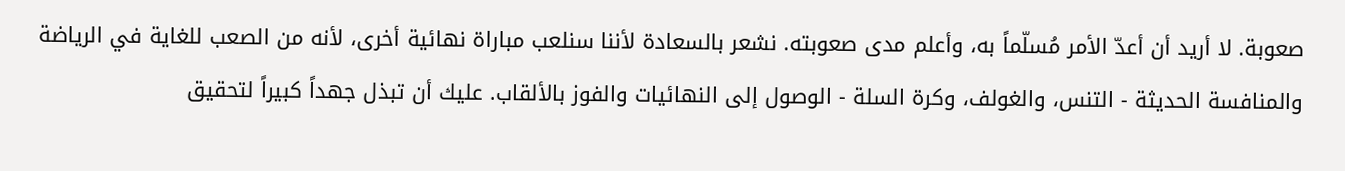صعوبة. لا أريد أن أعدّ الأمر مُسلّماً به، وأعلم مدى صعوبته. نشعر بالسعادة لأننا سنلعب مباراة نهائية أخرى، لأنه من الصعب للغاية في الرياضة والمنافسة الحديثة - التنس، والغولف، وكرة السلة - الوصول إلى النهائيات والفوز بالألقاب. عليك أن تبذل جهداً كبيراً لتحقيق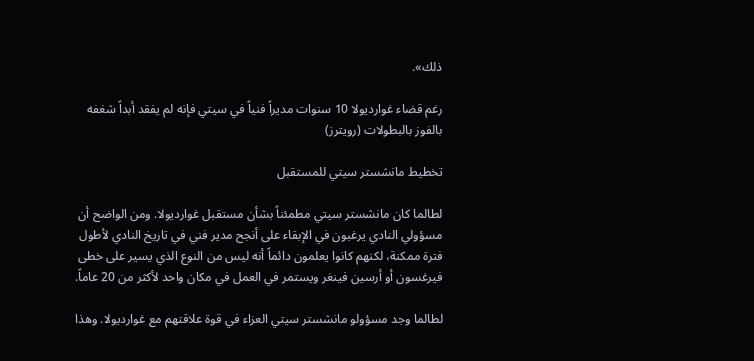ذلك».

رغم قضاء غوارديولا 10 سنوات مديراً فنياً في سيتي فإنه لم يفقد أبداً شغفه بالفوز بالبطولات (رويترز)

تخطيط مانشستر سيتي للمستقبل

لطالما كان مانشستر سيتي مطمئناً بشأن مستقبل غوارديولا. ومن الواضح أن مسؤولي النادي يرغبون في الإبقاء على أنجح مدير فني في تاريخ النادي لأطول فترة ممكنة، لكنهم كانوا يعلمون دائماً أنه ليس من النوع الذي يسير على خطى فيرغسون أو أرسين فينغر ويستمر في العمل في مكان واحد لأكثر من 20 عاماً.

لطالما وجد مسؤولو مانشستر سيتي العزاء في قوة علاقتهم مع غوارديولا. وهذا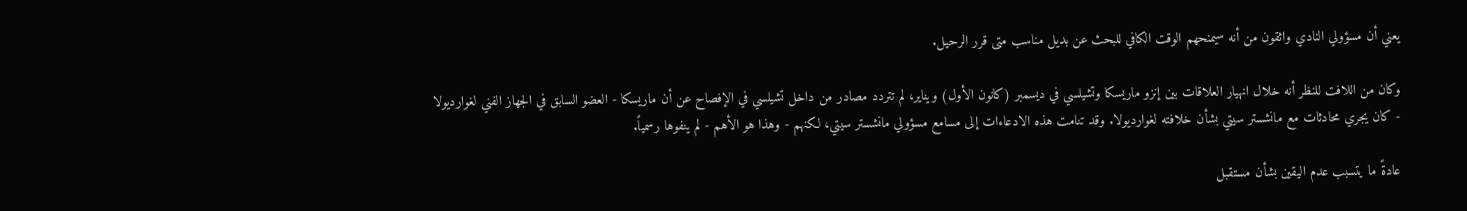يعني أن مسؤولي النادي واثقون من أنه سيمنحهم الوقت الكافي للبحث عن بديل مناسب متى قرر الرحيل.

وكان من اللافت للنظر أنه خلال انهيار العلاقات بين إنزو ماريسكا وتشيلسي في ديسمبر (كانون الأول) ويناير، لم تتردد مصادر من داخل تشيلسي في الإفصاح عن أن ماريسكا - العضو السابق في الجهاز الفني لغوارديولا - كان يجري محادثات مع مانشستر سيتي بشأن خلافته لغوارديولا. وقد تنامت هذه الادعاءات إلى مسامع مسؤولي مانشستر سيتي، لكنهم - وهذا هو الأهم - لم ينفوها رسمياً.

عادةً ما يتسبب عدم اليقين بشأن مستقبل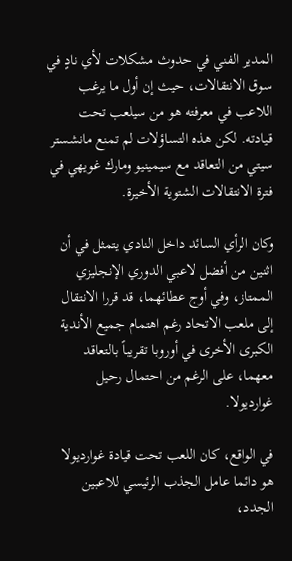المدير الفني في حدوث مشكلات لأي نادٍ في سوق الانتقالات، حيث إن أول ما يرغب اللاعب في معرفته هو من سيلعب تحت قيادته. لكن هذه التساؤلات لم تمنع مانشستر سيتي من التعاقد مع سيمينيو ومارك غويهي في فترة الانتقالات الشتوية الأخيرة.

وكان الرأي السائد داخل النادي يتمثل في أن اثنين من أفضل لاعبي الدوري الإنجليزي الممتاز، وفي أوج عطائهما، قد قررا الانتقال إلى ملعب الاتحاد رغم اهتمام جميع الأندية الكبرى الأخرى في أوروبا تقريباً بالتعاقد معهما، على الرغم من احتمال رحيل غوارديولا.

في الواقع، كان اللعب تحت قيادة غوارديولا هو دائما عامل الجذب الرئيسي للاعبين الجدد،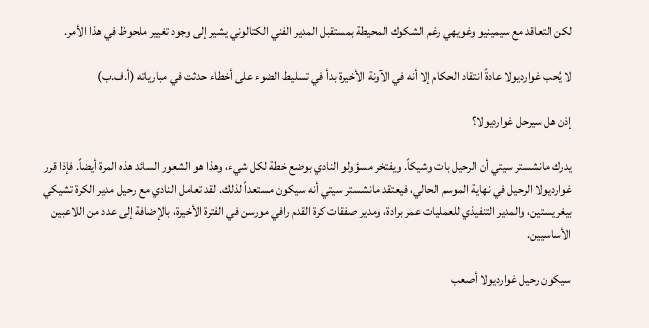لكن التعاقد مع سيمينيو وغويهي رغم الشكوك المحيطة بمستقبل المدير الفني الكتالوني يشير إلى وجود تغيير ملحوظ في هذا الأمر.

لا يُحب غوارديولا عادةً انتقاد الحكام إلا أنه في الآونة الأخيرة بدأ في تسليط الضوء على أخطاء حدثت في مبارياته (أ.ف.ب)

إذن هل سيرحل غوارديولا؟

يدرك مانشستر سيتي أن الرحيل بات وشيكاً. ويفتخر مسؤولو النادي بوضع خطة لكل شيء، وهذا هو الشعور السائد هذه المرة أيضاً. فإذا قرر غوارديولا الرحيل في نهاية الموسم الحالي، فيعتقد مانشستر سيتي أنه سيكون مستعداً لذلك. لقد تعامل النادي مع رحيل مدير الكرة تشيكي بيغريستين، والمدير التنفيذي للعمليات عمر برادة، ومدير صفقات كرة القدم رافي مورسن في الفترة الأخيرة، بالإضافة إلى عدد من اللاعبين الأساسيين.

سيكون رحيل غوارديولا أصعب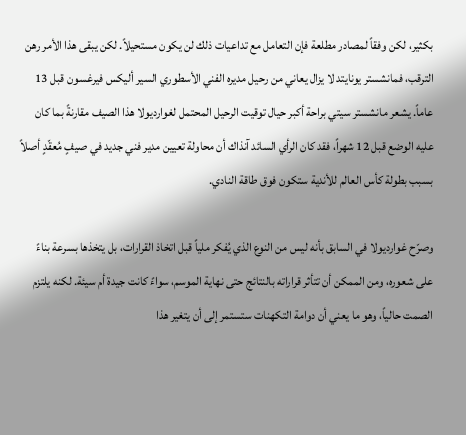بكثير، لكن وفقاً لمصادر مطلعة فإن التعامل مع تداعيات ذلك لن يكون مستحيلاً. لكن يبقى هذا الأمر رهن الترقب، فمانشستر يونايتد لا يزال يعاني من رحيل مديره الفني الأسطوري السير أليكس فيرغسون قبل 13 عاماً. يشعر مانشستر سيتي براحة أكبر حيال توقيت الرحيل المحتمل لغوارديولا هذا الصيف مقارنةً بما كان عليه الوضع قبل 12 شهراً، فقد كان الرأي السائد آنذاك أن محاولة تعيين مدير فني جديد في صيفٍ مُعقّدٍ أصلاً بسبب بطولة كأس العالم للأندية ستكون فوق طاقة النادي.

وصرّح غوارديولا في السابق بأنه ليس من النوع الذي يُفكر ملياً قبل اتخاذ القرارات، بل يتخذها بسرعة بناءً على شعوره، ومن الممكن أن تتأثر قراراته بالنتائج حتى نهاية الموسم، سواءً كانت جيدة أم سيئة. لكنه يلتزم الصمت حالياً، وهو ما يعني أن دوامة التكهنات ستستمر إلى أن يتغير هذا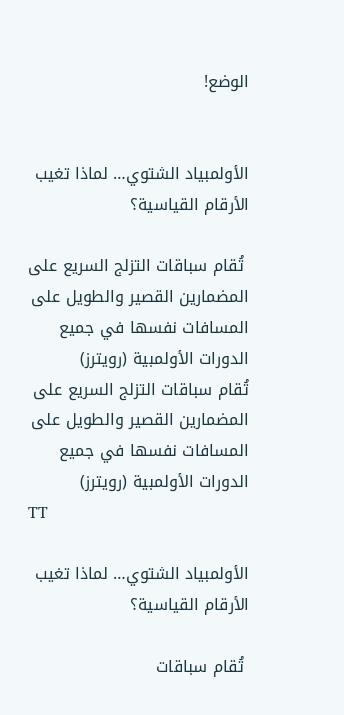الوضع!


الأولمبياد الشتوي… لماذا تغيب الأرقام القياسية؟

 تُقام سباقات التزلج السريع على المضمارين القصير والطويل على المسافات نفسها في جميع الدورات الأولمبية (رويترز)
تُقام سباقات التزلج السريع على المضمارين القصير والطويل على المسافات نفسها في جميع الدورات الأولمبية (رويترز)
TT

الأولمبياد الشتوي… لماذا تغيب الأرقام القياسية؟

 تُقام سباقات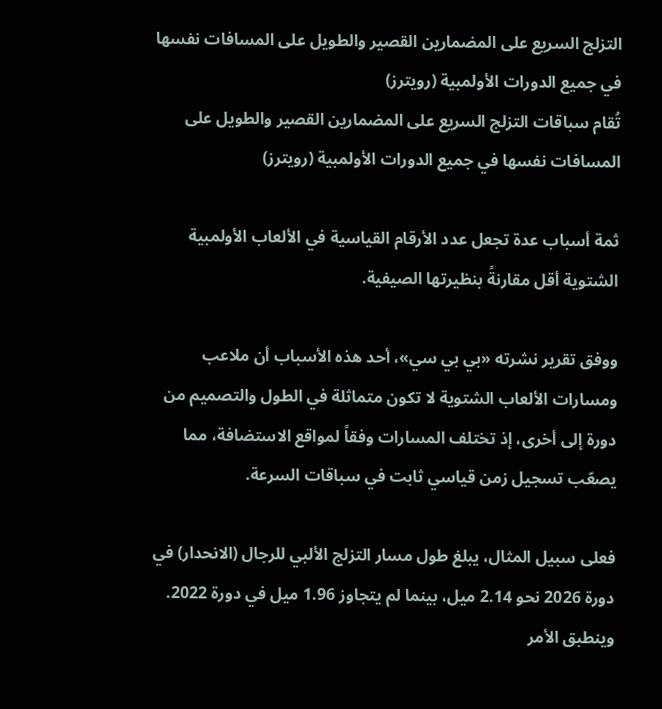التزلج السريع على المضمارين القصير والطويل على المسافات نفسها في جميع الدورات الأولمبية (رويترز)
تُقام سباقات التزلج السريع على المضمارين القصير والطويل على المسافات نفسها في جميع الدورات الأولمبية (رويترز)

ثمة أسباب عدة تجعل عدد الأرقام القياسية في الألعاب الأولمبية الشتوية أقل مقارنةً بنظيرتها الصيفية.

ووفق تقرير نشرته «بي بي سي»، أحد هذه الأسباب أن ملاعب ومسارات الألعاب الشتوية لا تكون متماثلة في الطول والتصميم من دورة إلى أخرى، إذ تختلف المسارات وفقاً لمواقع الاستضافة، مما يصعّب تسجيل زمن قياسي ثابت في سباقات السرعة.

فعلى سبيل المثال، يبلغ طول مسار التزلج الألبي للرجال (الانحدار) في دورة 2026 نحو 2.14 ميل، بينما لم يتجاوز 1.96 ميل في دورة 2022. وينطبق الأمر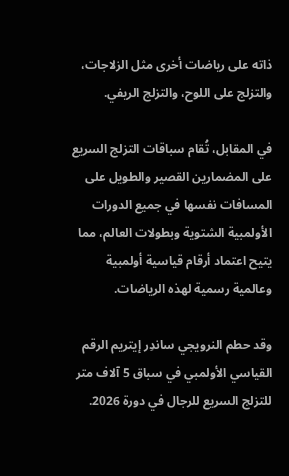ذاته على رياضات أخرى مثل الزلاجات، والتزلج على اللوح، والتزلج الريفي.

في المقابل، تُقام سباقات التزلج السريع على المضمارين القصير والطويل على المسافات نفسها في جميع الدورات الأولمبية الشتوية وبطولات العالم، مما يتيح اعتماد أرقام قياسية أولمبية وعالمية رسمية لهذه الرياضات.

وقد حطم النرويجي ساندِر إيتريم الرقم القياسي الأولمبي في سباق 5 آلاف متر للتزلج السريع للرجال في دورة 2026.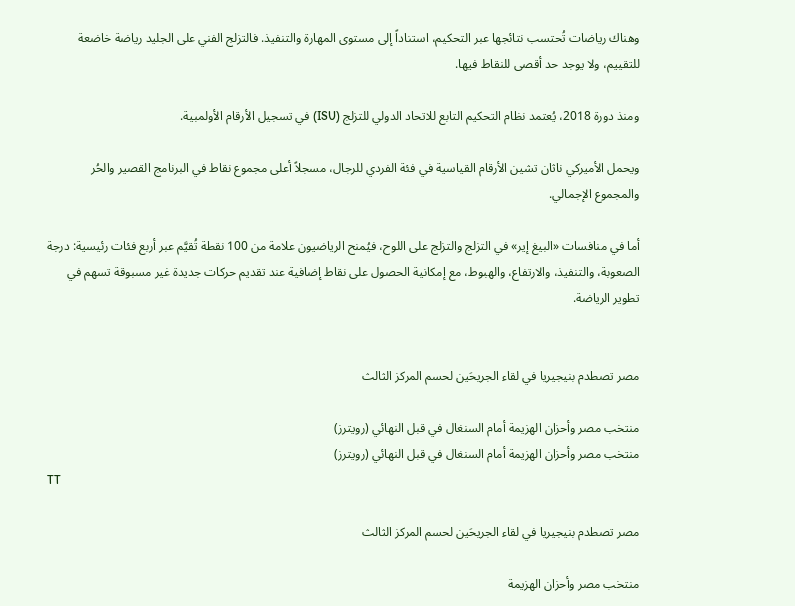وهناك رياضات تُحتسب نتائجها عبر التحكيم، استناداً إلى مستوى المهارة والتنفيذ. فالتزلج الفني على الجليد رياضة خاضعة للتقييم، ولا يوجد حد أقصى للنقاط فيها.

ومنذ دورة 2018، يُعتمد نظام التحكيم التابع للاتحاد الدولي للتزلج (ISU) في تسجيل الأرقام الأولمبية.

ويحمل الأميركي ناثان تشين الأرقام القياسية في فئة الفردي للرجال، مسجلاً أعلى مجموع نقاط في البرنامج القصير والحُر والمجموع الإجمالي.

أما في منافسات «البيغ إير» في التزلج والتزلج على اللوح، فيُمنح الرياضيون علامة من 100 نقطة تُقيَّم عبر أربع فئات رئيسية: درجة الصعوبة، والتنفيذ، والارتفاع، والهبوط، مع إمكانية الحصول على نقاط إضافية عند تقديم حركات جديدة غير مسبوقة تسهم في تطوير الرياضة.


مصر تصطدم بنيجيريا في لقاء الجريحَين لحسم المركز الثالث

منتخب مصر وأحزان الهزيمة أمام السنغال في قبل النهائي (رويترز)
منتخب مصر وأحزان الهزيمة أمام السنغال في قبل النهائي (رويترز)
TT

مصر تصطدم بنيجيريا في لقاء الجريحَين لحسم المركز الثالث

منتخب مصر وأحزان الهزيمة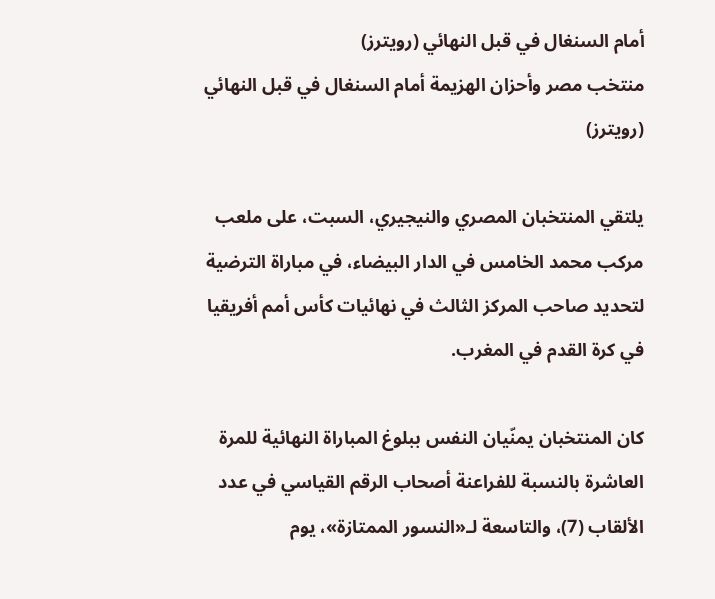أمام السنغال في قبل النهائي (رويترز)
منتخب مصر وأحزان الهزيمة أمام السنغال في قبل النهائي (رويترز)

يلتقي المنتخبان المصري والنيجيري، السبت، على ملعب مركب محمد الخامس في الدار البيضاء، في مباراة الترضية لتحديد صاحب المركز الثالث في نهائيات كأس أمم أفريقيا في كرة القدم في المغرب.

كان المنتخبان يمنّيان النفس ببلوغ المباراة النهائية للمرة العاشرة بالنسبة للفراعنة أصحاب الرقم القياسي في عدد الألقاب (7)، والتاسعة لـ«النسور الممتازة»، يوم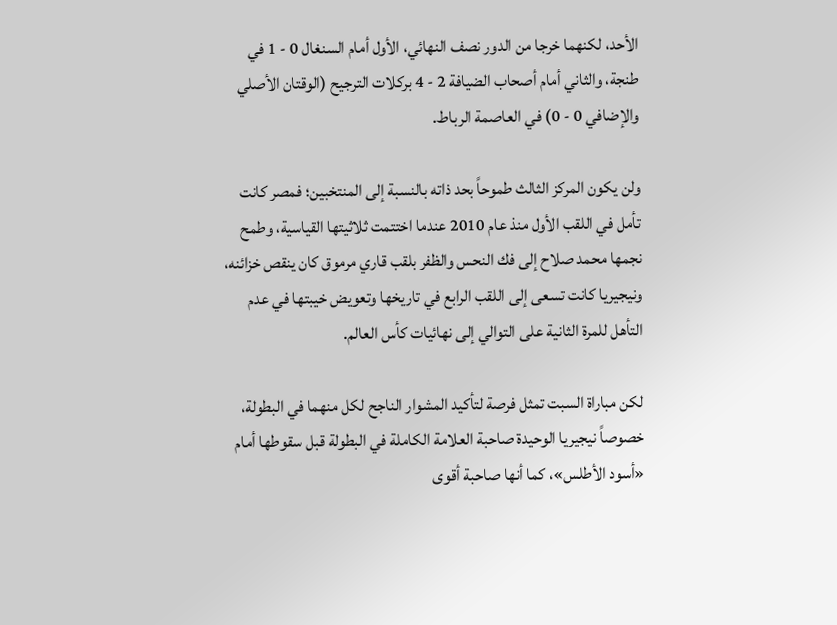الأحد، لكنهما خرجا من الدور نصف النهائي، الأول أمام السنغال 0 - 1 في طنجة، والثاني أمام أصحاب الضيافة 2 - 4 بركلات الترجيح (الوقتان الأصلي والإضافي 0 - 0) في العاصمة الرباط.

ولن يكون المركز الثالث طموحاً بحد ذاته بالنسبة إلى المنتخبين؛ فمصر كانت تأمل في اللقب الأول منذ عام 2010 عندما اختتمت ثلاثيتها القياسية، وطمح نجمها محمد صلاح إلى فك النحس والظفر بلقب قاري مرموق كان ينقص خزائنه، ونيجيريا كانت تسعى إلى اللقب الرابع في تاريخها وتعويض خيبتها في عدم التأهل للمرة الثانية على التوالي إلى نهائيات كأس العالم.

لكن مباراة السبت تمثل فرصة لتأكيد المشوار الناجح لكل منهما في البطولة، خصوصاً نيجيريا الوحيدة صاحبة العلامة الكاملة في البطولة قبل سقوطها أمام «أسود الأطلس»، كما أنها صاحبة أقوى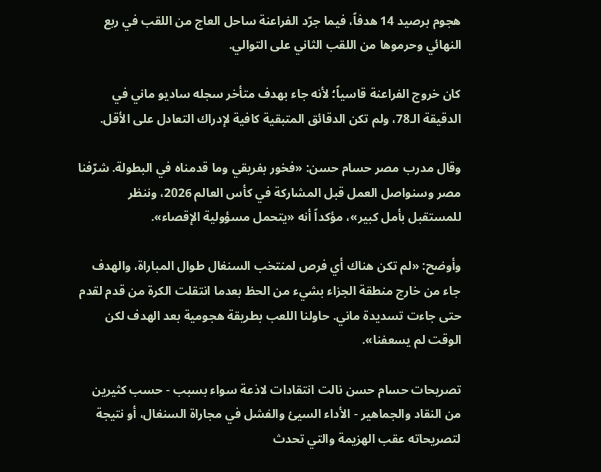هجوم برصيد 14 هدفاً، فيما جرّد الفراعنة ساحل العاج من اللقب في ربع النهائي وحرموها من اللقب الثاني على التوالي.

كان خروج الفراعنة قاسياً؛ لأنه جاء بهدف متأخر سجله ساديو ماني في الدقيقة الـ78، ولم تكن الدقائق المتبقية كافية لإدراك التعادل على الأقل.

وقال مدرب مصر حسام حسن: «فخور بفريقي وما قدمناه في البطولة. شرّفنا مصر وسنواصل العمل قبل المشاركة في كأس العالم 2026، وننظر للمستقبل بأمل كبير»، مؤكداً أنه «يتحمل مسؤولية الإقصاء».

وأوضح: «لم تكن هناك أي فرص لمنتخب السنغال طوال المباراة، والهدف جاء من خارج منطقة الجزاء بشيء من الحظ بعدما انتقلت الكرة من قدم لقدم حتى جاءت تسديدة ماني. حاولنا اللعب بطريقة هجومية بعد الهدف لكن الوقت لم يسعفنا».

تصريحات حسام حسن نالت انتقادات لاذعة سواء بسبب - حسب كثيرين من النقاد والجماهير - الأداء السيئ والفشل في مجاراة السنغال، أو نتيجة لتصريحاته عقب الهزيمة والتي تحدث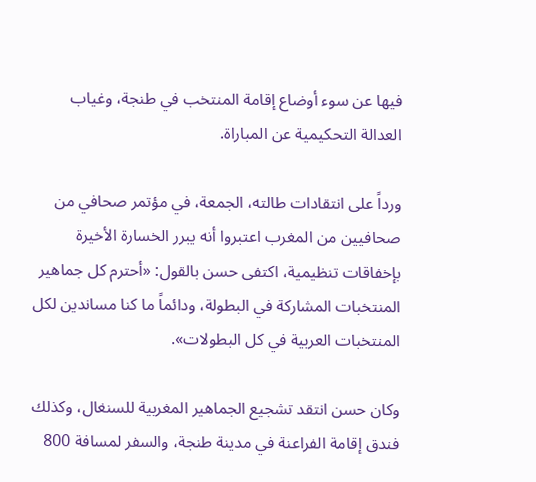فيها عن سوء أوضاع إقامة المنتخب في طنجة، وغياب العدالة التحكيمية عن المباراة.

ورداً على انتقادات طالته، الجمعة، في مؤتمر صحافي من صحافيين من المغرب اعتبروا أنه يبرر الخسارة الأخيرة بإخفاقات تنظيمية، اكتفى حسن بالقول: «أحترم كل جماهير المنتخبات المشاركة في البطولة، ودائماً ما كنا مساندين لكل المنتخبات العربية في كل البطولات».

وكان حسن انتقد تشجيع الجماهير المغربية للسنغال، وكذلك فندق إقامة الفراعنة في مدينة طنجة، والسفر لمسافة 800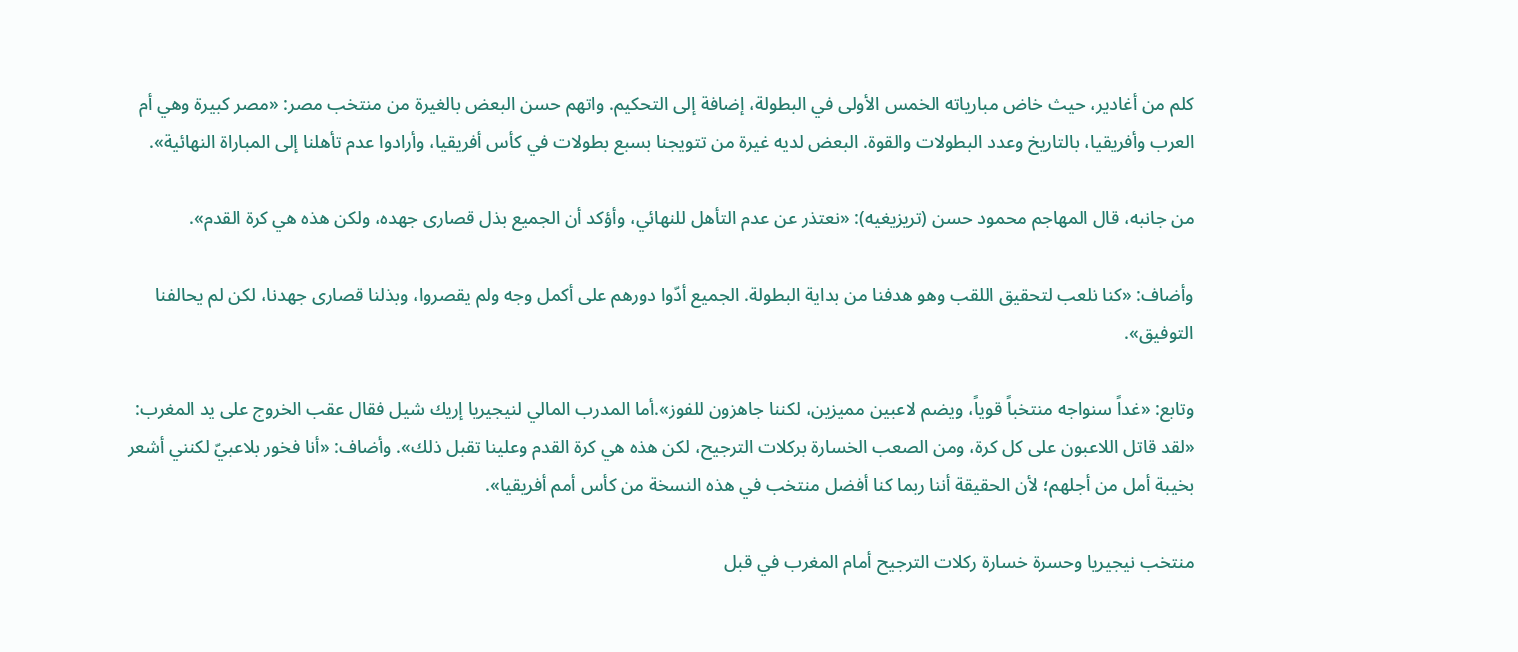كلم من أغادير، حيث خاض مبارياته الخمس الأولى في البطولة، إضافة إلى التحكيم. واتهم حسن البعض بالغيرة من منتخب مصر: «مصر كبيرة وهي أم العرب وأفريقيا، بالتاريخ وعدد البطولات والقوة. البعض لديه غيرة من تتويجنا بسبع بطولات في كأس أفريقيا، وأرادوا عدم تأهلنا إلى المباراة النهائية».

من جانبه، قال المهاجم محمود حسن (تريزيغيه): «نعتذر عن عدم التأهل للنهائي، وأؤكد أن الجميع بذل قصارى جهده، ولكن هذه هي كرة القدم».

وأضاف: «كنا نلعب لتحقيق اللقب وهو هدفنا من بداية البطولة. الجميع أدّوا دورهم على أكمل وجه ولم يقصروا، وبذلنا قصارى جهدنا، لكن لم يحالفنا التوفيق».

وتابع: «غداً سنواجه منتخباً قوياً، ويضم لاعبين مميزين، لكننا جاهزون للفوز».أما المدرب المالي لنيجيريا إريك شيل فقال عقب الخروج على يد المغرب: «لقد قاتل اللاعبون على كل كرة، ومن الصعب الخسارة بركلات الترجيح، لكن هذه هي كرة القدم وعلينا تقبل ذلك». وأضاف: «أنا فخور بلاعبيّ لكنني أشعر بخيبة أمل من أجلهم؛ لأن الحقيقة أننا ربما كنا أفضل منتخب في هذه النسخة من كأس أمم أفريقيا».

منتخب نيجيريا وحسرة خسارة ركلات الترجيح أمام المغرب في قبل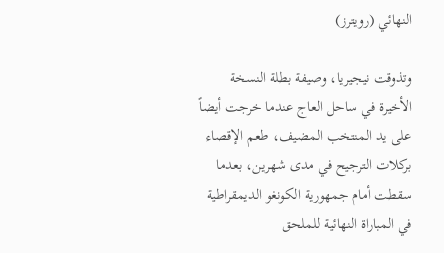النهائي (رويترز)

وتذوقت نيجيريا، وصيفة بطلة النسخة الأخيرة في ساحل العاج عندما خرجت أيضاً على يد المنتخب المضيف، طعم الإقصاء بركلات الترجيح في مدى شهرين، بعدما سقطت أمام جمهورية الكونغو الديمقراطية في المباراة النهائية للملحق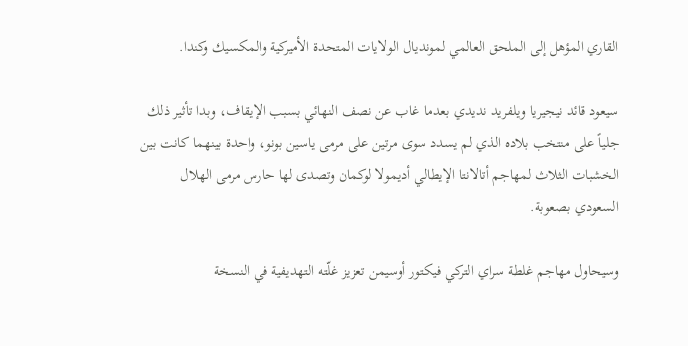القاري المؤهل إلى الملحق العالمي لمونديال الولايات المتحدة الأميركية والمكسيك وكندا.

سيعود قائد نيجيريا ويلفريد نديدي بعدما غاب عن نصف النهائي بسبب الإيقاف، وبدا تأثير ذلك جلياً على منتخب بلاده الذي لم يسدد سوى مرتين على مرمى ياسين بونو، واحدة بينهما كانت بين الخشبات الثلاث لمهاجم أتالانتا الإيطالي أديمولا لوكمان وتصدى لها حارس مرمى الهلال السعودي بصعوبة.

وسيحاول مهاجم غلطة سراي التركي فيكتور أوسيمن تعزيز غلّته التهديفية في النسخة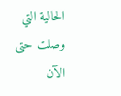الحالية التي وصلت حتى الآن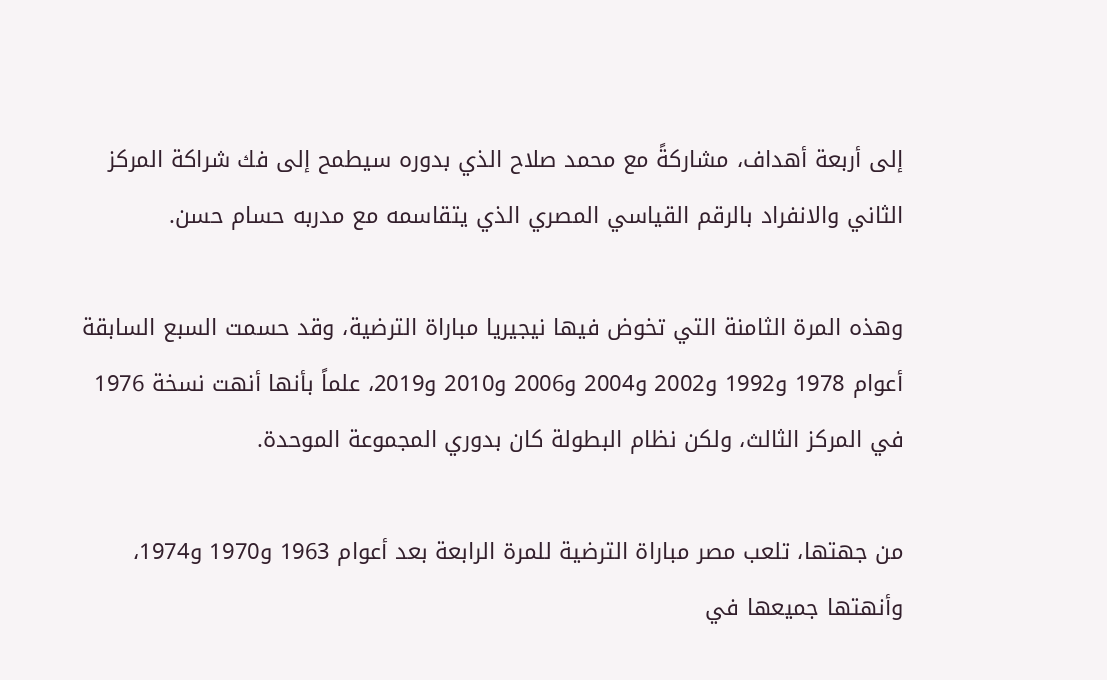إلى أربعة أهداف، مشاركةً مع محمد صلاح الذي بدوره سيطمح إلى فك شراكة المركز الثاني والانفراد بالرقم القياسي المصري الذي يتقاسمه مع مدربه حسام حسن.

وهذه المرة الثامنة التي تخوض فيها نيجيريا مباراة الترضية، وقد حسمت السبع السابقة أعوام 1978 و1992 و2002 و2004 و2006 و2010 و2019، علماً بأنها أنهت نسخة 1976 في المركز الثالث، ولكن نظام البطولة كان بدوري المجموعة الموحدة.

من جهتها، تلعب مصر مباراة الترضية للمرة الرابعة بعد أعوام 1963 و1970 و1974، وأنهتها جميعها في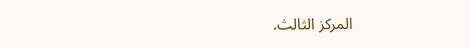المركز الثالث.